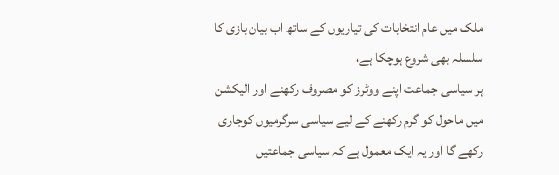ملک میں عام انتخابات کی تیاریوں کے ساتھ اب بیان بازی کا سلسلہ بھی شروع ہوچکا ہے،
ہر سیاسی جماعت اپنے ووٹرز کو مصروف رکھنے اور الیکشن میں ماحول کو گرم رکھنے کے لیے سیاسی سرگرمیوں کوجاری رکھے گا اور یہ ایک معمول ہے کہ سیاسی جماعتیں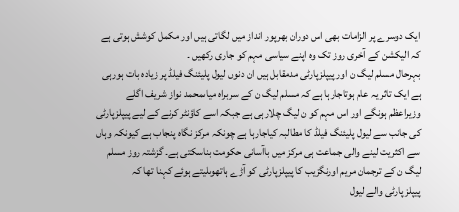ایک دوسرے پر الزامات بھی اس دوران بھرپور انداز میں لگاتی ہیں اور مکمل کوشش ہوتی ہے کہ الیکشن کے آخری روز تک وہ اپنے سیاسی مہم کو جاری رکھیں ۔
بہرحال مسلم لیگ ن اور پیپلزپارٹی مدمقابل ہیں ان دنوں لیول پلیئنگ فیلڈ پر زیادہ بات ہورہی ہے ایک تاثر یہ عام ہوتاجارہا ہے کہ مسلم لیگ ن کے سربراہ میاںمحمد نواز شریف اگلے وزیراعظم ہونگے اور اس مہم کو ن لیگ چلارہی ہے جبکہ اسے کاؤنٹر کرنے کے لیے پیپلزپارٹی کی جانب سے لیول پلیئنگ فیلڈ کا مطالبہ کیاجارہا ہے چونکہ مرکز نگاہ پنجاب ہے کیونکہ وہاں سے اکثریت لینے والی جماعت ہی مرکز میں باآسانی حکومت بناسکتی ہے۔ گزشتہ روز مسلم لیگ ن کے ترجمان مریم اورنگزیب کا پیپلزپارٹی کو آڑے ہاتھوںلیتے ہوئے کہنا تھا کہ
پیپلز پارٹی والے لیول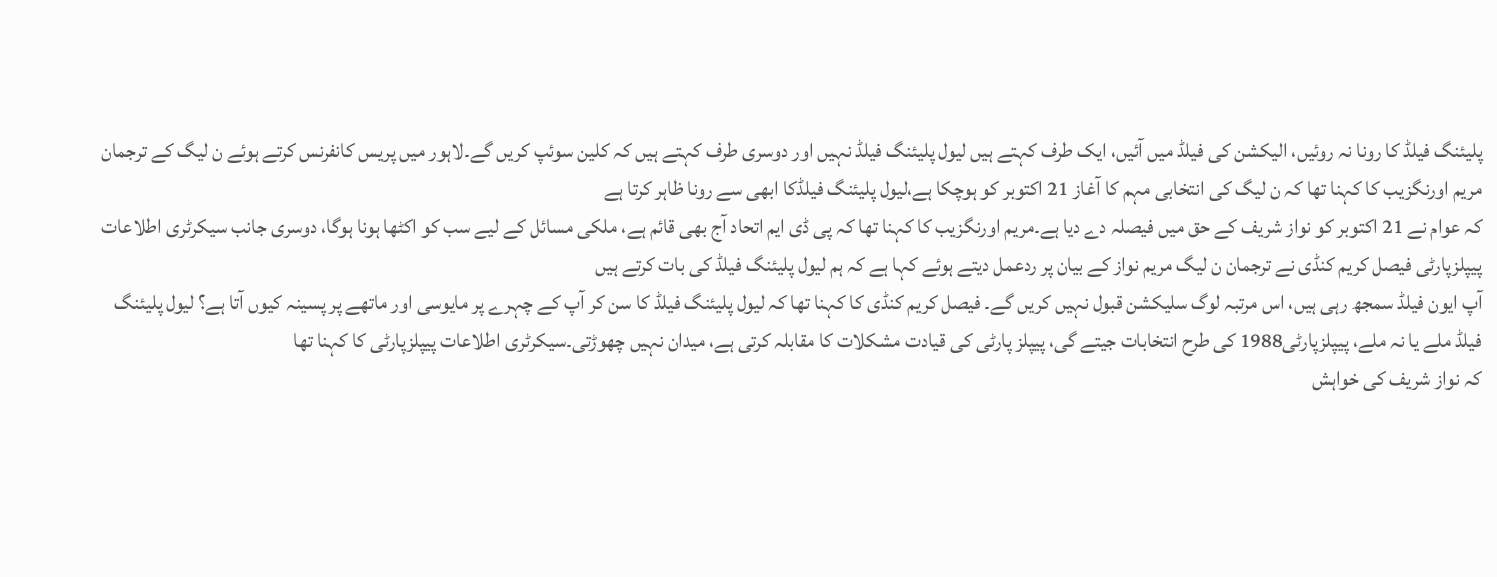پلیئنگ فیلڈ کا رونا نہ روئیں، الیکشن کی فیلڈ میں آئیں، ایک طرف کہتے ہیں لیول پلیئنگ فیلڈ نہیں اور دوسری طرف کہتے ہیں کہ کلین سوئپ کریں گے۔لاہور میں پریس کانفرنس کرتے ہوئے ن لیگ کے ترجمان مریم اورنگزیب کا کہنا تھا کہ ن لیگ کی انتخابی مہم کا آغاز 21 اکتوبر کو ہوچکا ہے،لیول پلیئنگ فیلڈکا ابھی سے رونا ظاہر کرتا ہے
کہ عوام نے 21 اکتوبر کو نواز شریف کے حق میں فیصلہ دے دیا ہے۔مریم اورنگزیب کا کہنا تھا کہ پی ڈی ایم اتحاد آج بھی قائم ہے، ملکی مسائل کے لیے سب کو اکٹھا ہونا ہوگا، دوسری جانب سیکرٹری اطلاعات پیپلزپارٹی فیصل کریم کنڈی نے ترجمان ن لیگ مریم نواز کے بیان پر ردعمل دیتے ہوئے کہا ہے کہ ہم لیول پلیئنگ فیلڈ کی بات کرتے ہیں
آپ ایون فیلڈ سمجھ رہی ہیں، اس مرتبہ لوگ سلیکشن قبول نہیں کریں گے۔ فیصل کریم کنڈی کا کہنا تھا کہ لیول پلیئنگ فیلڈ کا سن کر آپ کے چہرے پر مایوسی اور ماتھے پر پسینہ کیوں آتا ہے؟ لیول پلیئنگ فیلڈ ملے یا نہ ملے، پیپلزپارٹی1988 کی طرح انتخابات جیتے گی، پیپلز پارٹی کی قیادت مشکلات کا مقابلہ کرتی ہے، میدان نہیں چھوڑتی۔سیکرٹری اطلاعات پیپلزپارٹی کا کہنا تھا
کہ نواز شریف کی خواہش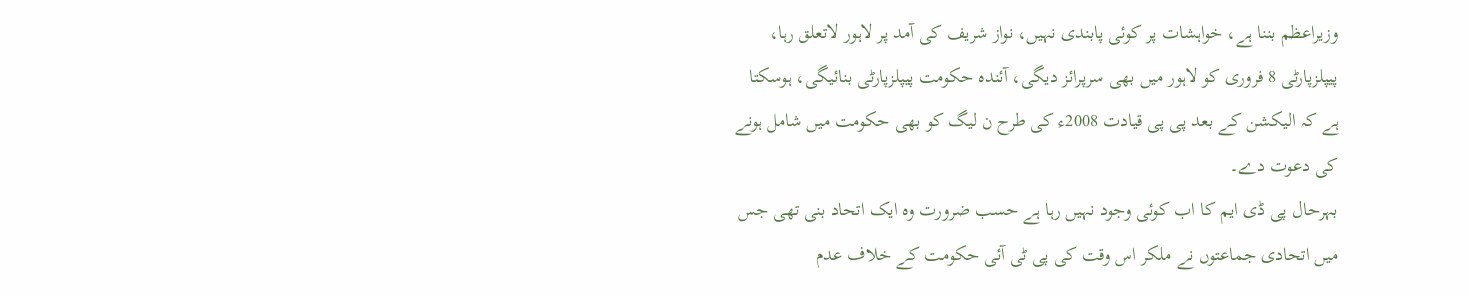وزیراعظم بننا ہے، خواہشات پر کوئی پابندی نہیں، نواز شریف کی آمد پر لاہور لاتعلق رہا، پیپلزپارٹی 8 فروری کو لاہور میں بھی سرپرائز دیگی، آئندہ حکومت پیپلزپارٹی بنائیگی، ہوسکتا ہے کہ الیکشن کے بعد پی پی قیادت 2008ء کی طرح ن لیگ کو بھی حکومت میں شامل ہونے کی دعوت دے۔
بہرحال پی ڈی ایم کا اب کوئی وجود نہیں رہا ہے حسب ضرورت وہ ایک اتحاد بنی تھی جس میں اتحادی جماعتوں نے ملکر اس وقت کی پی ٹی آئی حکومت کے خلاف عدم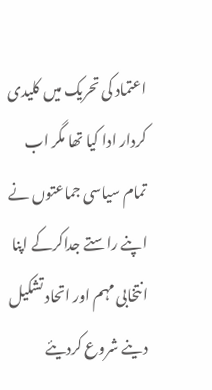اعتماد کی تحریک میں کلیدی کردار ادا کیا تھا مگر اب تمام سیاسی جماعتوں نے اپنے راستے جداکرکے اپنا انتخابی مہم اور اتحاد تشکیل دینے شروع کردیئے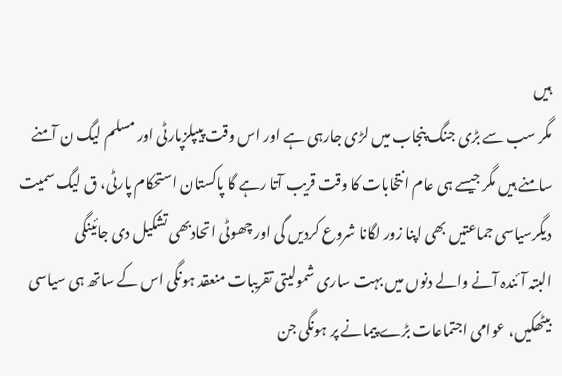ہیں
مگر سب سے بڑی جنگ پنجاب میں لڑی جارہی ہے اور اس وقت پیپلزپارٹی اور مسلم لیگ ن آمنے سامنے ہیں مگر جیسے ہی عام انتخابات کا وقت قریب آتا رہے گا پاکستان استحکام پارٹی، ق لیگ سمیت دیگرسیاسی جماعتیں بھی اپنا زور لگانا شروع کردیں گی اور چھوٹی اتحادبھی تشکیل دی جائینگی
البتہ آئندہ آنے والے دنوں میں بہت ساری شمولیتی تقریبات منعقد ہونگی اس کے ساتھ ہی سیاسی بیٹھکیں، عوامی اجتماعات بڑے پیمانے پر ہونگی جن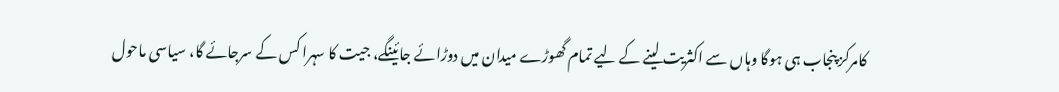کامرکز پنجاب ہی ہوگا وہاں سے اکثریت لینے کے لیے تمام گھوڑے میدان میں دوڑائے جائینگے، جیت کا سہرا کس کے سرجائے گا، سیاسی ماحول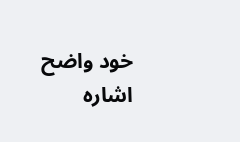خود واضح اشارہ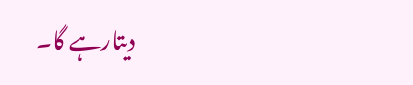دیتارہے گا۔